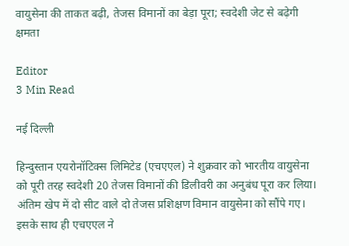वायुसेना की ताकत बढ़ी, तेजस विमानों का बेड़ा पूरा; स्वदेशी जेट से बढ़ेगी क्षमता

Editor
3 Min Read

नई दिल्ली

हिन्दुस्तान एयरोनॉटिक्स लिमिटेड (एचएएल) ने शुक्रवार को भारतीय वायुसेना को पूरी तरह स्वदेशी 20 तेजस विमानों की डिलीवरी का अनुबंध पूरा कर लिया। अंतिम खेप में दो सीट वाले दो तेजस प्रशिक्षण विमान वायुसेना को सौंपे गए। इसके साथ ही एचएएल ने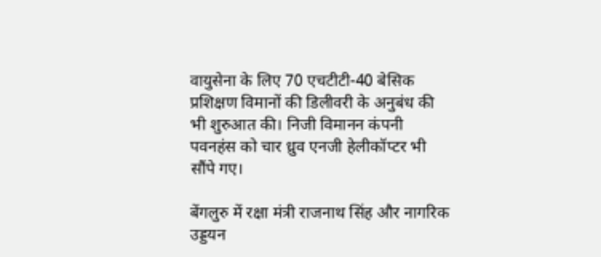वायुसेना के लिए 70 एचटीटी-40 बेसिक प्रशिक्षण विमानों की डिलीवरी के अनुबंध की भी शुरुआत की। निजी विमानन कंपनी पवनहंस को चार ध्रुव एनजी हेलीकॉप्टर भी सौंपे गए।

बेंगलुरु में रक्षा मंत्री राजनाथ सिंह और नागरिक उड्डयन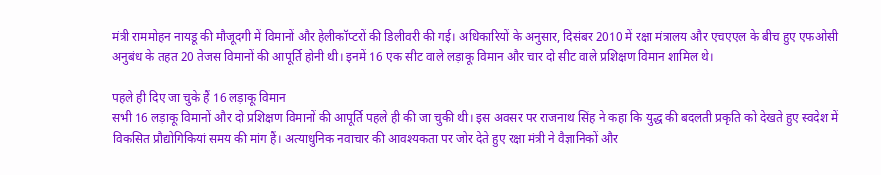मंत्री राममोहन नायडू की मौजूदगी में विमानों और हेलीकॉप्टरों की डिलीवरी की गई। अधिकारियों के अनुसार, दिसंबर 2010 में रक्षा मंत्रालय और एचएएल के बीच हुए एफओसी अनुबंध के तहत 20 तेजस विमानों की आपूर्ति होनी थी। इनमें 16 एक सीट वाले लड़ाकू विमान और चार दो सीट वाले प्रशिक्षण विमान शामिल थे।

पहले ही दिए जा चुके हैं 16 लड़ाकू विमान
सभी 16 लड़ाकू विमानों और दो प्रशिक्षण विमानों की आपूर्ति पहले ही की जा चुकी थी। इस अवसर पर राजनाथ सिंह ने कहा कि युद्ध की बदलती प्रकृति को देखते हुए स्वदेश में विकसित प्रौद्योगिकियां समय की मांग हैं। अत्याधुनिक नवाचार की आवश्यकता पर जोर देते हुए रक्षा मंत्री ने वैज्ञानिकों और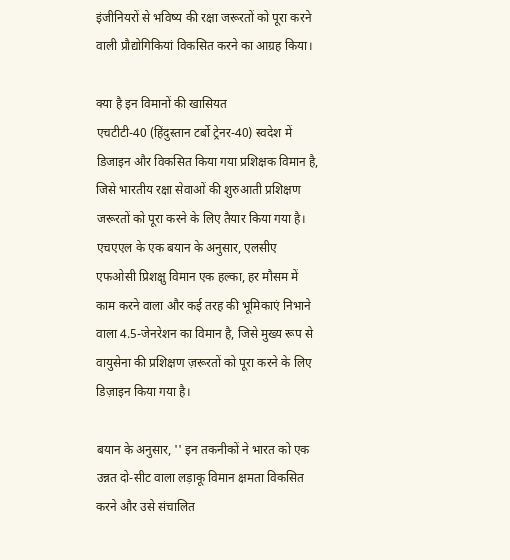इंजीनियरों से भविष्य की रक्षा जरूरतों को पूरा करने वाली प्रौद्योगिकियां विकसित करने का आग्रह किया।

क्या है इन विमानों की खासियत
एचटीटी-40 (हिंदुस्तान टर्बो ट्रेनर-40) स्वदेश में डिजाइन और विकसित किया गया प्रशिक्षक विमान है, जिसे भारतीय रक्षा सेवाओं की शुरुआती प्रशिक्षण जरूरतों को पूरा करने के लिए तैयार किया गया है। एचएएल के एक बयान के अनुसार, एलसीए एफओसी प्रिशक्षु विमान एक हल्का, हर मौसम में काम करने वाला और कई तरह की भूमिकाएं निभाने वाला 4.5-जेनरेशन का विमान है, जिसे मुख्य रूप से वायुसेना की प्रशिक्षण ज़रूरतों को पूरा करने के लिए डिज़ाइन किया गया है।

बयान के अनुसार, '' इन तकनीकों ने भारत को एक उन्नत दो-सीट वाला लड़ाकू विमान क्षमता विकसित करने और उसे संचालित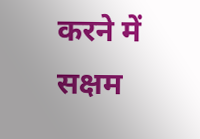करने में सक्षम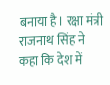बनाया है। रक्षा मंत्री राजनाथ सिंह ने कहा कि देश में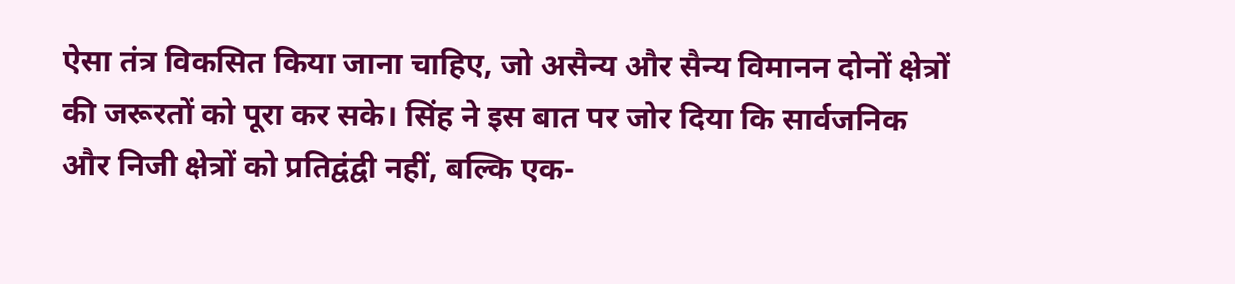ऐसा तंत्र विकसित किया जाना चाहिए, जो असैन्य और सैन्य विमानन दोनों क्षेत्रों की जरूरतों को पूरा कर सके। सिंह ने इस बात पर जोर दिया कि सार्वजनिक और निजी क्षेत्रों को प्रतिद्वंद्वी नहीं, बल्कि एक-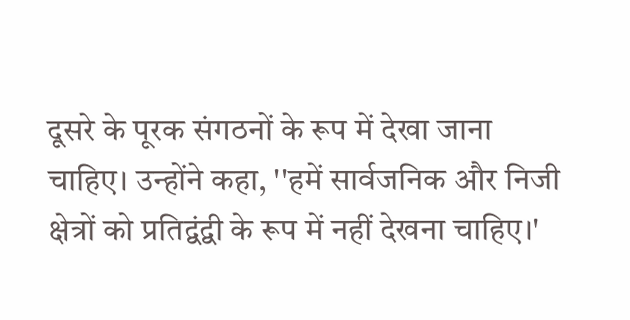दूसरे के पूरक संगठनों के रूप में देखा जाना चाहिए। उन्होंने कहा, ''हमें सार्वजनिक और निजी क्षेत्रों को प्रतिद्वंद्वी के रूप में नहीं देखना चाहिए।'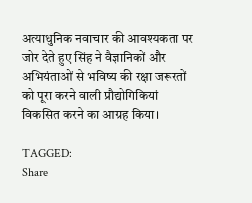अत्याधुनिक नवाचार की आवश्यकता पर जोर देते हुए सिंह ने वैज्ञानिकों और अभियंताओं से भविष्य की रक्षा जरूरतों को पूरा करने वाली प्रौद्योगिकियां विकसित करने का आग्रह किया।

TAGGED:
Share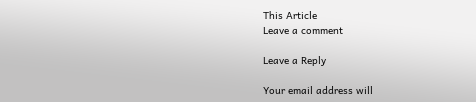This Article
Leave a comment

Leave a Reply

Your email address will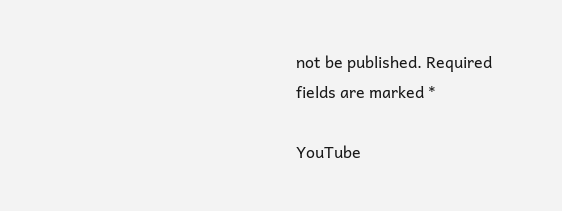not be published. Required fields are marked *

YouTube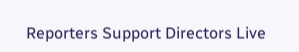Reporters Support Directors Live